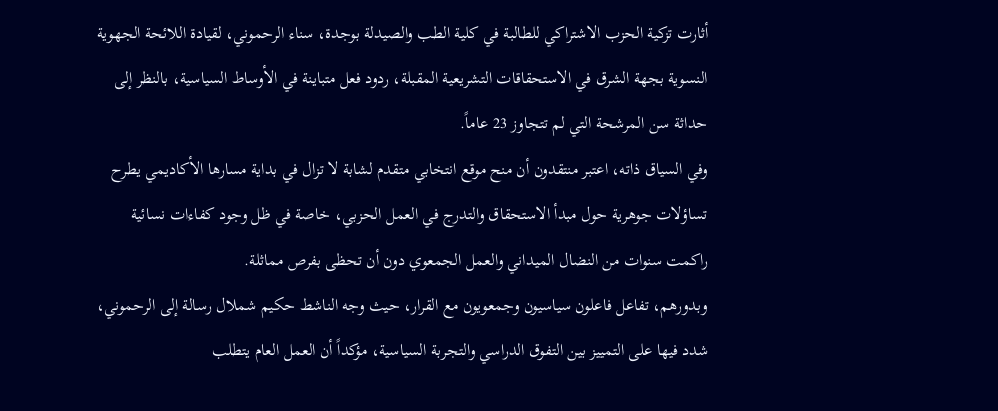أثارت تزكية الحزب الاشتراكي للطالبة في كلية الطب والصيدلة بوجدة، سناء الرحموني، لقيادة اللائحة الجهوية النسوية بجهة الشرق في الاستحقاقات التشريعية المقبلة، ردود فعل متباينة في الأوساط السياسية، بالنظر إلى حداثة سن المرشحة التي لم تتجاوز 23 عاماً.
وفي السياق ذاته، اعتبر منتقدون أن منح موقع انتخابي متقدم لشابة لا تزال في بداية مسارها الأكاديمي يطرح تساؤلات جوهرية حول مبدأ الاستحقاق والتدرج في العمل الحزبي، خاصة في ظل وجود كفاءات نسائية راكمت سنوات من النضال الميداني والعمل الجمعوي دون أن تحظى بفرص مماثلة.
وبدورهم، تفاعل فاعلون سياسيون وجمعويون مع القرار، حيث وجه الناشط حكيم شملال رسالة إلى الرحموني، شدد فيها على التمييز بين التفوق الدراسي والتجربة السياسية، مؤكداً أن العمل العام يتطلب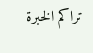تراكم الخبرة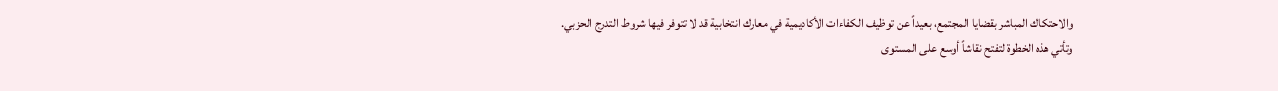والاحتكاك المباشر بقضايا المجتمع، بعيداً عن توظيف الكفاءات الأكاديمية في معارك انتخابية قد لا تتوفر فيها شروط التدرج الحزبي.
وتأتي هذه الخطوة لتفتح نقاشاً أوسع على المستوى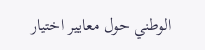الوطني حول معايير اختيار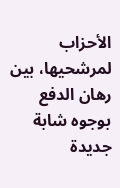الأحزاب لمرشحيها، بين رهان الدفع بوجوه شابة جديدة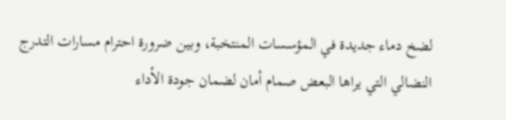لضخ دماء جديدة في المؤسسات المنتخبة، وبين ضرورة احترام مسارات التدرج النضالي التي يراها البعض صمام أمان لضمان جودة الأداء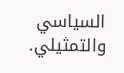السياسي والتمثيلي.